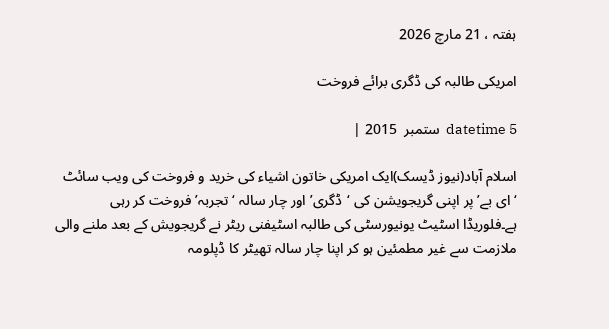ہفتہ ، 21 مارچ 2026

امریکی طالبہ کی ڈگری برائے فروخت

datetime 5  ستمبر  2015 |

اسلام آباد(نیوز ڈیسک)ایک امریکی خاتون اشیاء کی خرید و فروخت کی ویب سائٹ ‘ای بے’ پر اپنی گریجویشن کی ‘ڈگری’ اور چار سالہ ‘تجربہ’ فروخت کر رہی ہے۔فلوریڈا اسٹیٹ یونیورسٹی کی طالبہ اسٹیفنی ریٹر نے گریجویش کے بعد ملنے والی ملازمت سے غیر مطمئین ہو کر اپنا چار سالہ تھیٹر کا ڈپلومہ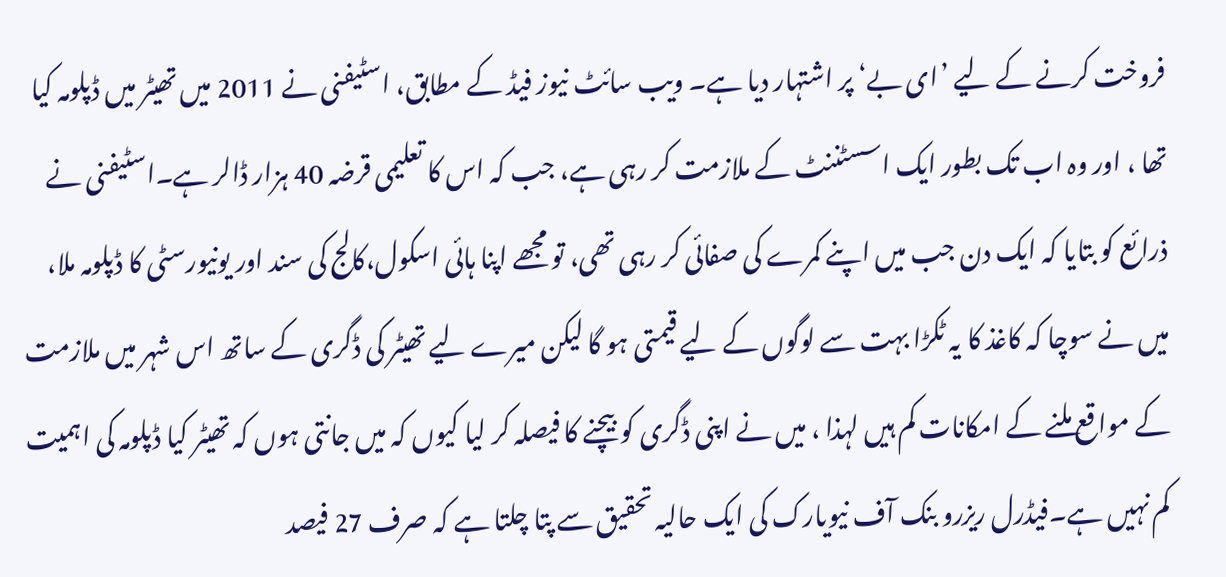فروخت کرنے کے لیے ’ای بے‘ پر اشتہار دیا ہے۔ ویب سائٹ نیوز فیڈ کے مطابق، اسٹیفنی نے 2011 میں تھیٹر میں ڈپلومہ کیا تھا ، اور وہ اب تک بطور ایک اسسٹننٹ کے ملازمت کر رہی ہے، جب کہ اس کا تعلیمی قرضہ 40 ہزار ڈالر ہے۔اسٹیفنی نے ذرائع کو بتایا کہ ایک دن جب میں اپنے کمرے کی صفائی کر رہی تھی، تو مجھے اپنا ہائی اسکول،کالج کی سند اور یونیورسٹی کا ڈپلومہ ملا، میں نے سوچا کہ کاغذ کا یہ ٹکڑا بہت سے لوگوں کے لیے قیمتی ہو گا لیکن میرے لیے تھیٹر کی ڈگری کے ساتھ اس شہر میں ملازمت کے مواقع ملنے کے امکانات کم ہیں لہذا ، میں نے اپنی ڈگری کو بیچنے کا فیصلہ کر لیا کیوں کہ میں جانتی ہوں کہ تھیٹر کیا ڈپلومہ کی اہمیت کم نہیں ہے۔فیڈرل ریزرو بنک آف نیویارک کی ایک حالیہ تحقیق سے پتا چلتا ہے کہ صرف 27 فیصد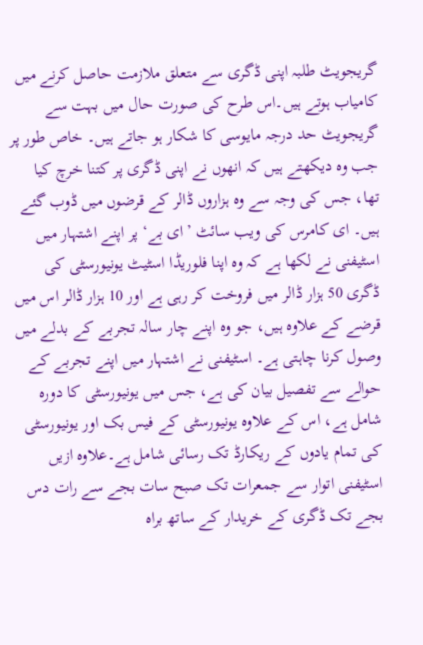گریجویٹ طلبہ اپنی ڈگری سے متعلق ملازمت حاصل کرنے میں کامیاب ہوتے ہیں۔اس طرح کی صورت حال میں بہت سے گریجویٹ حد درجہ مایوسی کا شکار ہو جاتے ہیں۔ خاص طور پر جب وہ دیکھتے ہیں کہ انھوں نے اپنی ڈگری پر کتنا خرچ کیا تھا، جس کی وجہ سے وہ ہزاروں ڈالر کے قرضوں میں ڈوب گئے ہیں۔ ای کامرس کی ویب سائٹ ’ای بے‘ پر اپنے اشتہار میں اسٹیفنی نے لکھا ہے کہ وہ اپنا فلوریڈا اسٹیٹ یونیورسٹی کی ڈگری 50 ہزار ڈالر میں فروخت کر رہی ہے اور 10 ہزار ڈالر اس میں قرضے کے علاوہ ہیں، جو وہ اپنے چار سالہ تجربے کے بدلے میں وصول کرنا چاہتی ہے۔ اسٹیفنی نے اشتہار میں اپنے تجربے کے حوالے سے تفصیل بیان کی ہے، جس میں یونیورسٹی کا دورہ شامل ہے، اس کے علاوہ یونیورسٹی کے فیس بک اور یونیورسٹی کی تمام یادوں کے ریکارڈ تک رسائی شامل ہے۔علاوہ ازیں اسٹیفنی اتوار سے جمعرات تک صبح سات بجے سے رات دس بجے تک ڈگری کے خریدار کے ساتھ براہ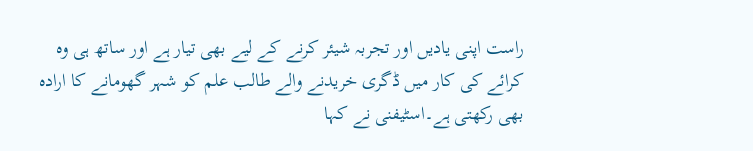راست اپنی یادیں اور تجربہ شیئر کرنے کے لیے بھی تیار ہے اور ساتھ ہی وہ کرائے کی کار میں ڈگری خریدنے والے طالب علم کو شہر گھومانے کا ارادہ بھی رکھتی ہے۔اسٹیفنی نے کہا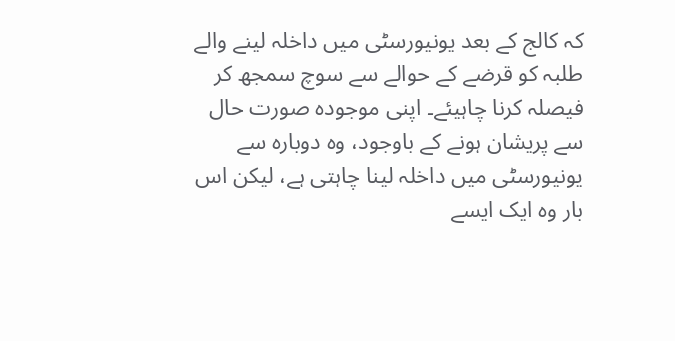کہ کالج کے بعد یونیورسٹی میں داخلہ لینے والے طلبہ کو قرضے کے حوالے سے سوچ سمجھ کر فیصلہ کرنا چاہیئے۔ اپنی موجودہ صورت حال سے پریشان ہونے کے باوجود، وہ دوبارہ سے یونیورسٹی میں داخلہ لینا چاہتی ہے، لیکن اس بار وہ ایک ایسے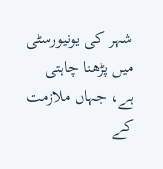شہر کی یونیورسٹی میں پڑھنا چاہتی ہے، جہاں ملازمت کے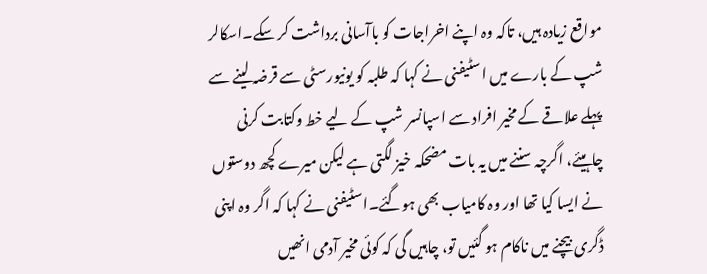مواقع زیادہ ہیں، تاکہ وہ اپنے اخراجات کو باآسانی برداشت کر سکے۔اسکالر شپ کے بارے میں اسٹیفنی نے کہا کہ طلبہ کو یونیورسٹی سے قرضہ لینے سے پہلے علاقے کے مخیر افراد سے اسپانسر شپ کے لیے خط وکتابت کرنی چاہیئے، اگرچہ سننے میں یہ بات مضحکہ خیز لگتی ہے لیکن میرے کچھ دوستوں نے ایسا کیا تھا اور وہ کامیاب بھی ہوگئے۔اسٹیفنی نے کہا کہ اگر وہ اپنی ڈگری بیچنے میں ناکام ہو گئیں تو، چاہیں گی کہ کوئی مخیر آدمی انھیں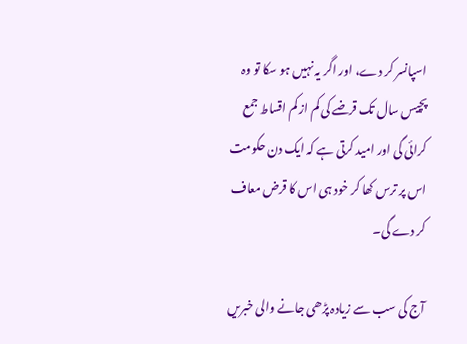اسپانسر کر دے، اور اگر یہ نہیں ہو سکا تو وہ پچیس سال تک قرضے کی کم از کم اقساط جمع کرائی گی اور امید کرتی ہے کہ ایک دن حکومت اس پر ترس کھا کر خود ہی اس کا قرض معاف کر دے گی۔

آج کی سب سے زیادہ پڑھی جانے والی خبریں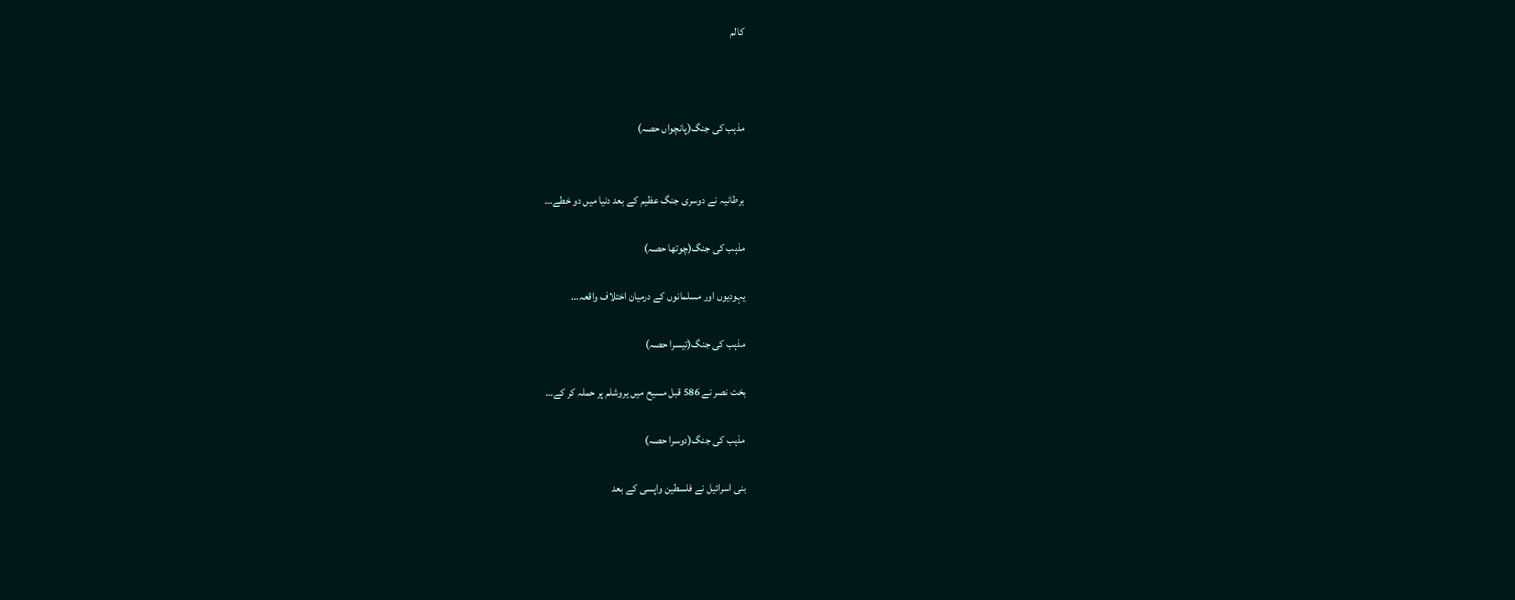کالم



مذہب کی جنگ(پانچواں حصہ)


برطانیہ نے دوسری جنگ عظیم کے بعد دنیا میں دو خطے…

مذہب کی جنگ(چوتھا حصہ)

یہودیوں اور مسلمانوں کے درمیان اختلاف واقعہ…

مذہب کی جنگ(تیسرا حصہ)

بخت نصر نے 586 قبل مسیح میں یروشلم پر حملہ کر کے…

مذہب کی جنگ(دوسرا حصہ)

بنی اسرائیل نے فلسطین واپسی کے بعد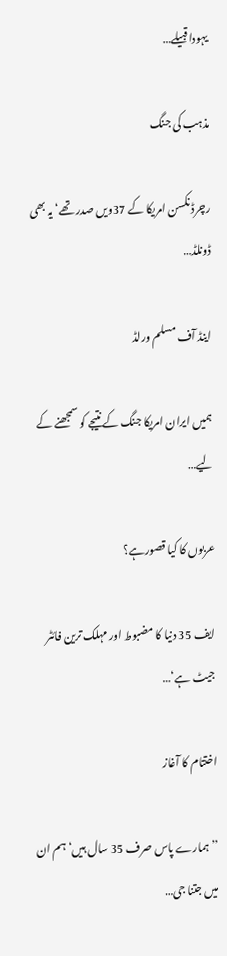یہودا قبیلے…

مذہب کی جنگ

رچرڈ نکسن امریکا کے 37ویں صدر تھے‘ یہ بھی ڈونلڈ…

اینڈ آف مسلم ورلڈ

ہمیں ایران امریکا جنگ کے نتیجے کو سمجھنے کے لیے…

عربوں کا کیا قصورہے؟

ایف 35 دنیا کا مضبوط اور مہلک ترین فائٹر جیٹ ہے‘…

اختتام کا آغاز

’’ہمارے پاس صرف 35 سال ہیں‘ ہم ان میں جتنا جی…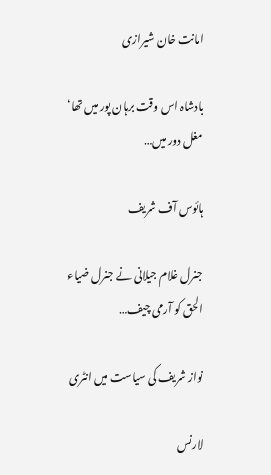امانت خان شیرازی

بادشاہ اس وقت برہان پور میں تھا‘ مغل دور میں…

ہائوس آف شریف

جنرل غلام جیلانی نے جنرل ضیاء الحق کو آرمی چیف…

نواز شریف کی سیاست میں انٹری

لارنس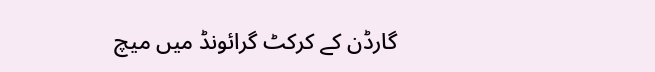گارڈن کے کرکٹ گرائونڈ میں میچ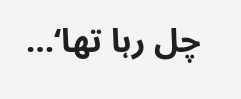چل رہا تھا‘…